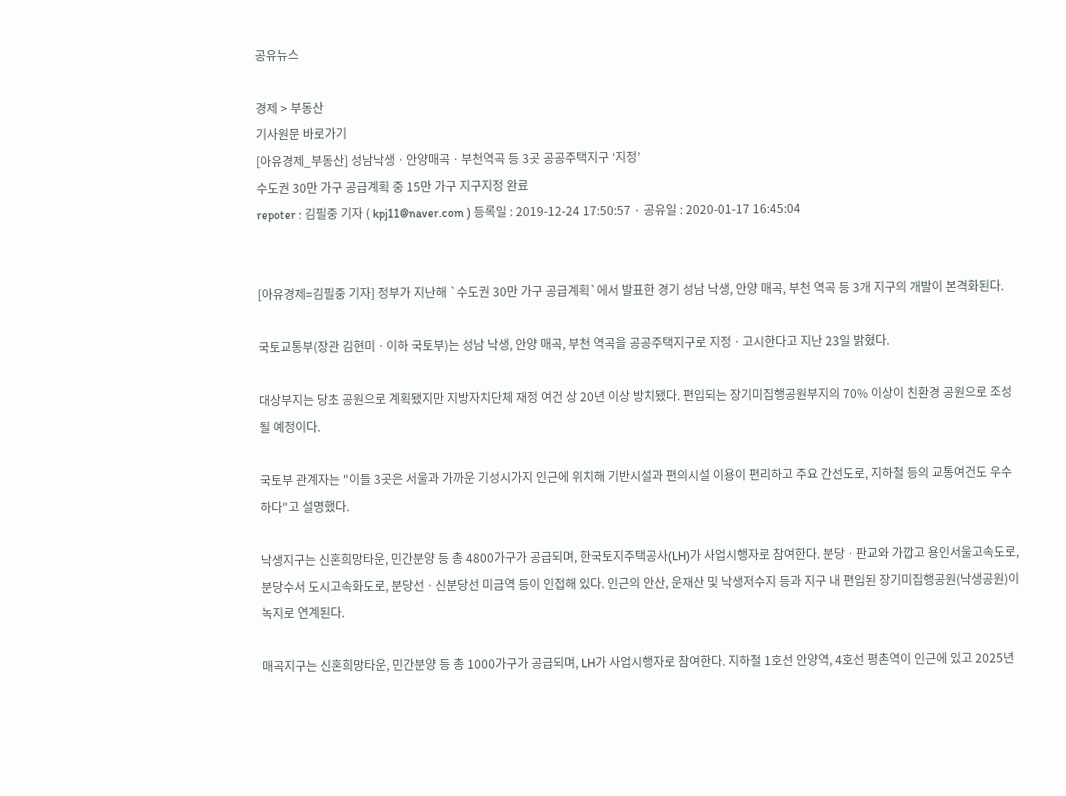공유뉴스

경제 > 부동산
기사원문 바로가기
[아유경제_부동산] 성남낙생ㆍ안양매곡ㆍ부천역곡 등 3곳 공공주택지구 ‘지정’
수도권 30만 가구 공급계획 중 15만 가구 지구지정 완료
repoter : 김필중 기자 ( kpj11@naver.com ) 등록일 : 2019-12-24 17:50:57 · 공유일 : 2020-01-17 16:45:04


[아유경제=김필중 기자] 정부가 지난해 `수도권 30만 가구 공급계획`에서 발표한 경기 성남 낙생, 안양 매곡, 부천 역곡 등 3개 지구의 개발이 본격화된다.

국토교통부(장관 김현미ㆍ이하 국토부)는 성남 낙생, 안양 매곡, 부천 역곡을 공공주택지구로 지정ㆍ고시한다고 지난 23일 밝혔다.

대상부지는 당초 공원으로 계획됐지만 지방자치단체 재정 여건 상 20년 이상 방치됐다. 편입되는 장기미집행공원부지의 70% 이상이 친환경 공원으로 조성될 예정이다.

국토부 관계자는 "이들 3곳은 서울과 가까운 기성시가지 인근에 위치해 기반시설과 편의시설 이용이 편리하고 주요 간선도로, 지하철 등의 교통여건도 우수하다"고 설명했다.

낙생지구는 신혼희망타운, 민간분양 등 총 4800가구가 공급되며, 한국토지주택공사(LH)가 사업시행자로 참여한다. 분당ㆍ판교와 가깝고 용인서울고속도로, 분당수서 도시고속화도로, 분당선ㆍ신분당선 미금역 등이 인접해 있다. 인근의 안산, 운재산 및 낙생저수지 등과 지구 내 편입된 장기미집행공원(낙생공원)이 녹지로 연계된다.

매곡지구는 신혼희망타운, 민간분양 등 총 1000가구가 공급되며, LH가 사업시행자로 참여한다. 지하철 1호선 안양역, 4호선 평촌역이 인근에 있고 2025년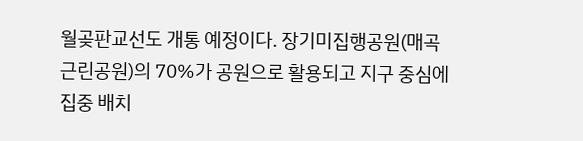월곶판교선도 개통 예정이다. 장기미집행공원(매곡근린공원)의 70%가 공원으로 활용되고 지구 중심에 집중 배치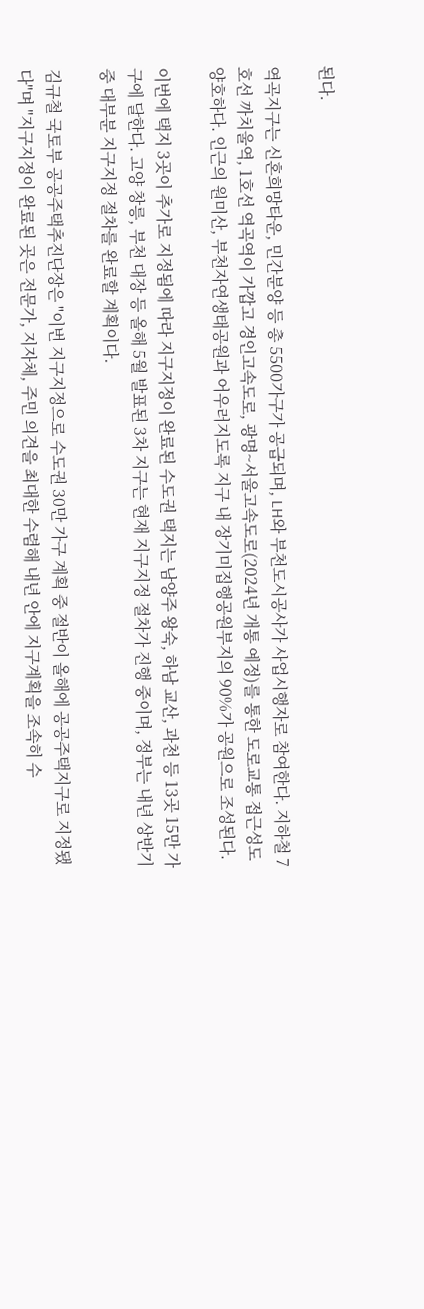된다.

역곡지구는 신혼희망타운, 민간분양 등 총 5500가구가 공급되며, LH와 부천도시공사가 사업시행자로 참여한다. 지하철 7호선 까치울역, 1호선 역곡역이 가깝고 경인고속도로, 광명~서울고속도로(2024년 개통 예정)를 통한 도로교통 접근성도 양호하다. 인근의 원미산, 부천자연생태공원과 어우러지도록 지구 내 장기미집행공원부지의 90%가 공원으로 조성된다.

이번에 택지 3곳이 추가로 지정됨에 따라 지구지정이 완료된 수도권 택지는 남양주 왕숙, 하남 교산, 과천 등 13곳 15만 가구에 달한다. 고양 창릉, 부천 대장 등 올해 5월 발표된 3차 지구는 현재 지구지정 절차가 진행 중이며, 정부는 내년 상반기 중 대부분 지구지정 절차를 완료할 계획이다.

김규철 국토부 공공주택추진단장은 "이번 지구지정으로 수도권 30만 가구 계획 중 절반이 올해에 공공주택지구로 지정됐다"며 "지구지정이 완료된 곳은 전문가, 지자체, 주민 의견을 최대한 수렴해 내년 안에 지구계획을 조속히 수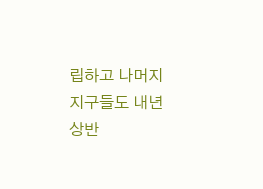립하고 나머지 지구들도 내년 상반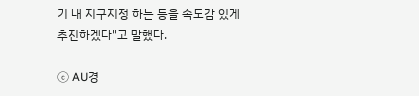기 내 지구지정 하는 등을 속도감 있게 추진하겠다"고 말했다.

ⓒ AU경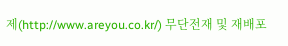제(http://www.areyou.co.kr/) 무단전재 및 재배포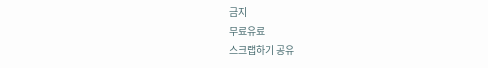금지
무료유료
스크랩하기 공유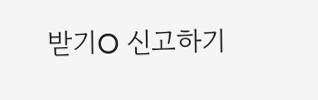받기O 신고하기